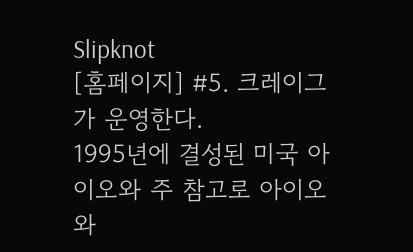Slipknot
[홈페이지] #5. 크레이그가 운영한다.
1995년에 결성된 미국 아이오와 주 참고로 아이오와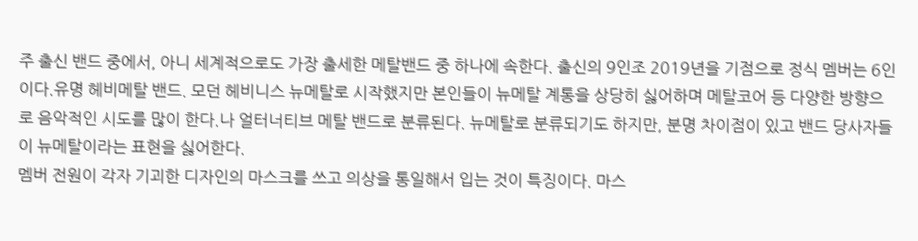주 출신 밴드 중에서, 아니 세계적으로도 가장 출세한 메탈밴드 중 하나에 속한다. 출신의 9인조 2019년을 기점으로 정식 멤버는 6인이다.유명 헤비메탈 밴드. 모던 헤비니스 뉴메탈로 시작했지만 본인들이 뉴메탈 계통을 상당히 싫어하며 메탈코어 등 다양한 방향으로 음악적인 시도를 많이 한다.나 얼터너티브 메탈 밴드로 분류된다. 뉴메탈로 분류되기도 하지만, 분명 차이점이 있고 밴드 당사자들이 뉴메탈이라는 표현을 싫어한다.
멤버 전원이 각자 기괴한 디자인의 마스크를 쓰고 의상을 통일해서 입는 것이 특징이다. 마스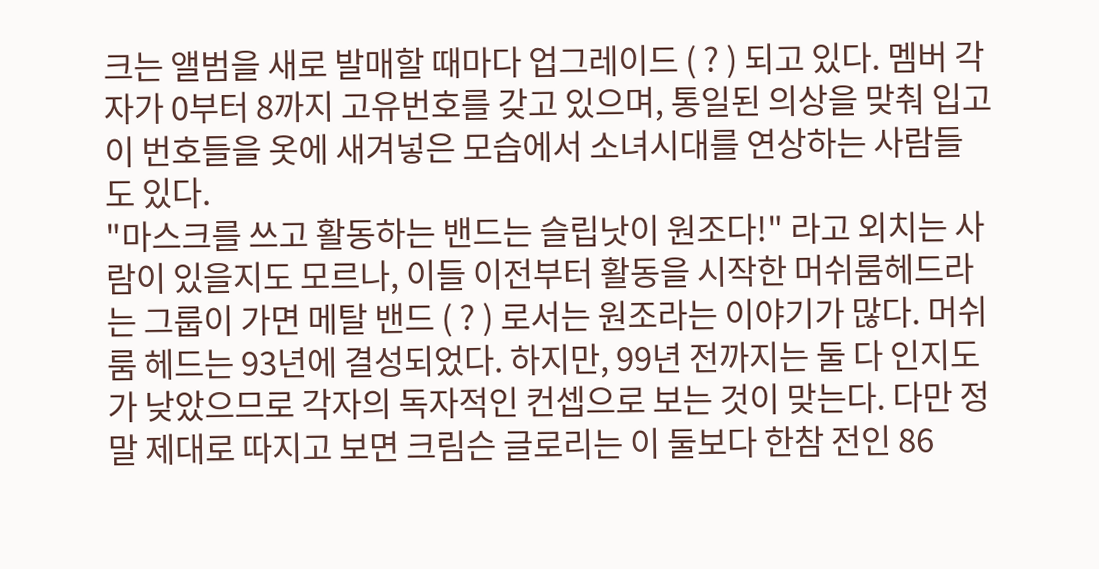크는 앨범을 새로 발매할 때마다 업그레이드 ( ? ) 되고 있다. 멤버 각자가 0부터 8까지 고유번호를 갖고 있으며, 통일된 의상을 맞춰 입고 이 번호들을 옷에 새겨넣은 모습에서 소녀시대를 연상하는 사람들도 있다.
"마스크를 쓰고 활동하는 밴드는 슬립낫이 원조다!" 라고 외치는 사람이 있을지도 모르나, 이들 이전부터 활동을 시작한 머쉬룸헤드라는 그룹이 가면 메탈 밴드 ( ? ) 로서는 원조라는 이야기가 많다. 머쉬룸 헤드는 93년에 결성되었다. 하지만, 99년 전까지는 둘 다 인지도가 낮았으므로 각자의 독자적인 컨셉으로 보는 것이 맞는다. 다만 정말 제대로 따지고 보면 크림슨 글로리는 이 둘보다 한참 전인 86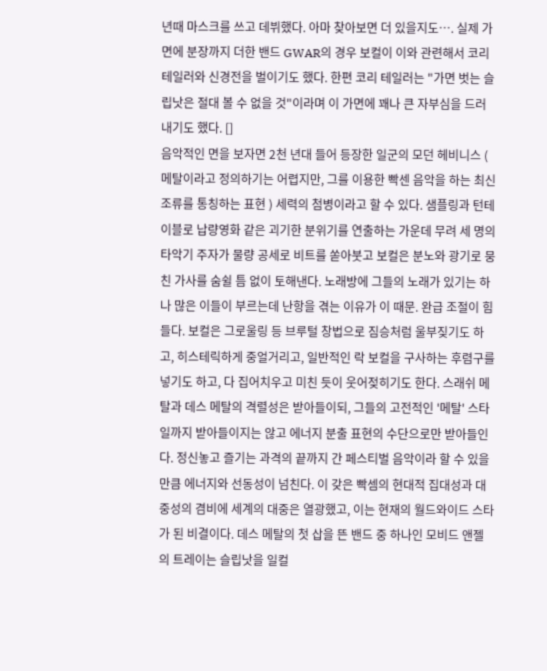년때 마스크를 쓰고 데뷔했다. 아마 찾아보면 더 있을지도…. 실제 가면에 분장까지 더한 밴드 GWAR의 경우 보컬이 이와 관련해서 코리테일러와 신경전을 벌이기도 했다. 한편 코리 테일러는 "가면 벗는 슬립낫은 절대 볼 수 없을 것"이라며 이 가면에 꽤나 큰 자부심을 드러내기도 했다. []
음악적인 면을 보자면 2천 년대 들어 등장한 일군의 모던 헤비니스 ( 메탈이라고 정의하기는 어렵지만, 그를 이용한 빡센 음악을 하는 최신 조류를 통칭하는 표현 ) 세력의 첨병이라고 할 수 있다. 샘플링과 턴테이블로 납량영화 같은 괴기한 분위기를 연출하는 가운데 무려 세 명의 타악기 주자가 물량 공세로 비트를 쏟아붓고 보컬은 분노와 광기로 뭉친 가사를 숨쉴 틈 없이 토해낸다. 노래방에 그들의 노래가 있기는 하나 많은 이들이 부르는데 난항을 겪는 이유가 이 때문. 완급 조절이 힘들다. 보컬은 그로울링 등 브루털 창법으로 짐승처럼 울부짖기도 하고, 히스테릭하게 중얼거리고, 일반적인 락 보컬을 구사하는 후렴구를 넣기도 하고, 다 집어치우고 미친 듯이 웃어젖히기도 한다. 스래쉬 메탈과 데스 메탈의 격렬성은 받아들이되, 그들의 고전적인 '메탈' 스타일까지 받아들이지는 않고 에너지 분출 표현의 수단으로만 받아들인다. 정신놓고 즐기는 과격의 끝까지 간 페스티벌 음악이라 할 수 있을 만큼 에너지와 선동성이 넘친다. 이 갖은 빡셈의 현대적 집대성과 대중성의 겸비에 세계의 대중은 열광했고, 이는 현재의 월드와이드 스타가 된 비결이다. 데스 메탈의 첫 삽을 뜬 밴드 중 하나인 모비드 앤젤의 트레이는 슬립낫을 일컬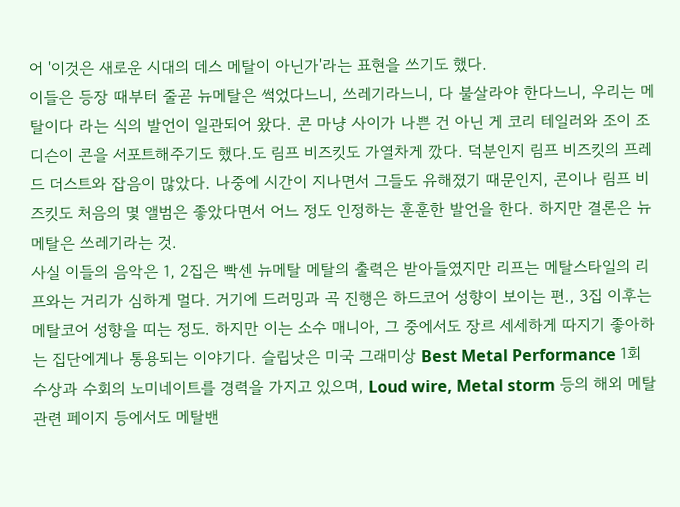어 '이것은 새로운 시대의 데스 메탈이 아닌가'라는 표현을 쓰기도 했다.
이들은 등장 때부터 줄곧 뉴메탈은 썩었다느니, 쓰레기라느니, 다 불살라야 한다느니, 우리는 메탈이다 라는 식의 발언이 일관되어 왔다. 콘 마냥 사이가 나쁜 건 아닌 게 코리 테일러와 조이 조디슨이 콘을 서포트해주기도 했다.도 림프 비즈킷도 가열차게 깠다. 덕분인지 림프 비즈킷의 프레드 더스트와 잡음이 많았다. 나중에 시간이 지나면서 그들도 유해졌기 때문인지, 콘이나 림프 비즈킷도 처음의 몇 앨범은 좋았다면서 어느 정도 인정하는 훈훈한 발언을 한다. 하지만 결론은 뉴메탈은 쓰레기라는 것.
사실 이들의 음악은 1, 2집은 빡센 뉴메탈 메탈의 출력은 받아들였지만 리프는 메탈스타일의 리프와는 거리가 심하게 멀다. 거기에 드러밍과 곡 진행은 하드코어 성향이 보이는 편., 3집 이후는 메탈코어 성향을 띠는 정도. 하지만 이는 소수 매니아, 그 중에서도 장르 세세하게 따지기 좋아하는 집단에게나 통용되는 이야기다. 슬립낫은 미국 그래미상 Best Metal Performance 1회 수상과 수회의 노미네이트를 경력을 가지고 있으며, Loud wire, Metal storm 등의 해외 메탈관련 페이지 등에서도 메탈밴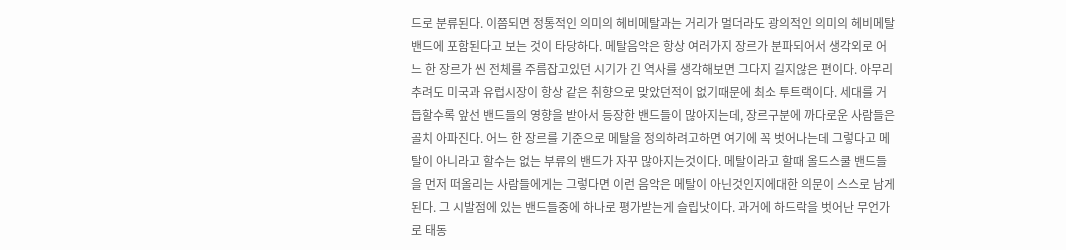드로 분류된다. 이쯤되면 정통적인 의미의 헤비메탈과는 거리가 멀더라도 광의적인 의미의 헤비메탈밴드에 포함된다고 보는 것이 타당하다. 메탈음악은 항상 여러가지 장르가 분파되어서 생각외로 어느 한 장르가 씬 전체를 주름잡고있던 시기가 긴 역사를 생각해보면 그다지 길지않은 편이다. 아무리 추려도 미국과 유럽시장이 항상 같은 취향으로 맞았던적이 없기때문에 최소 투트랙이다. 세대를 거듭할수록 앞선 밴드들의 영향을 받아서 등장한 밴드들이 많아지는데, 장르구분에 까다로운 사람들은 골치 아파진다. 어느 한 장르를 기준으로 메탈을 정의하려고하면 여기에 꼭 벗어나는데 그렇다고 메탈이 아니라고 할수는 없는 부류의 밴드가 자꾸 많아지는것이다. 메탈이라고 할때 올드스쿨 밴드들을 먼저 떠올리는 사람들에게는 그렇다면 이런 음악은 메탈이 아닌것인지에대한 의문이 스스로 남게 된다. 그 시발점에 있는 밴드들중에 하나로 평가받는게 슬립낫이다. 과거에 하드락을 벗어난 무언가로 태동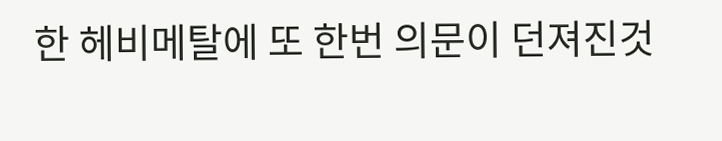한 헤비메탈에 또 한번 의문이 던져진것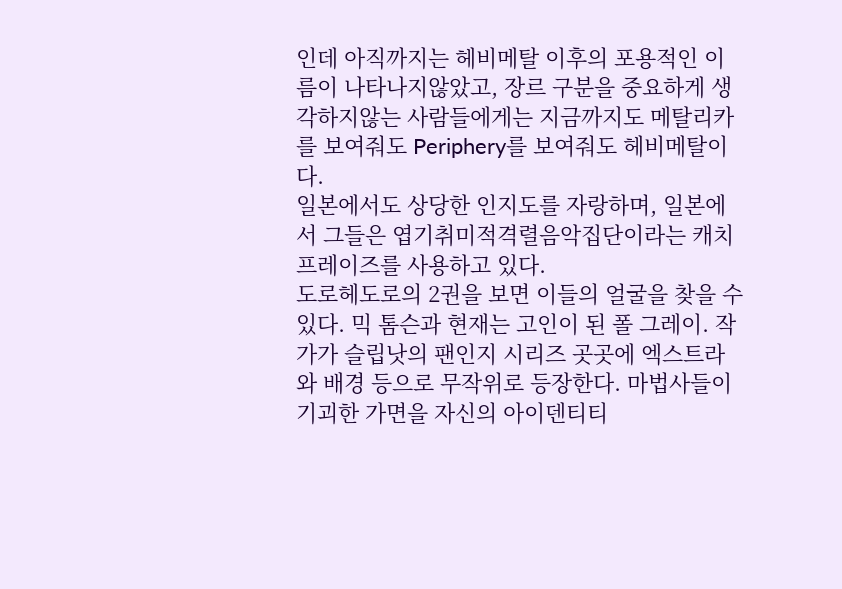인데 아직까지는 헤비메탈 이후의 포용적인 이름이 나타나지않았고, 장르 구분을 중요하게 생각하지않는 사람들에게는 지금까지도 메탈리카를 보여줘도 Periphery를 보여줘도 헤비메탈이다.
일본에서도 상당한 인지도를 자랑하며, 일본에서 그들은 엽기취미적격렬음악집단이라는 캐치프레이즈를 사용하고 있다.
도로헤도로의 2권을 보면 이들의 얼굴을 찾을 수 있다. 믹 톰슨과 현재는 고인이 된 폴 그레이. 작가가 슬립낫의 팬인지 시리즈 곳곳에 엑스트라와 배경 등으로 무작위로 등장한다. 마법사들이 기괴한 가면을 자신의 아이덴티티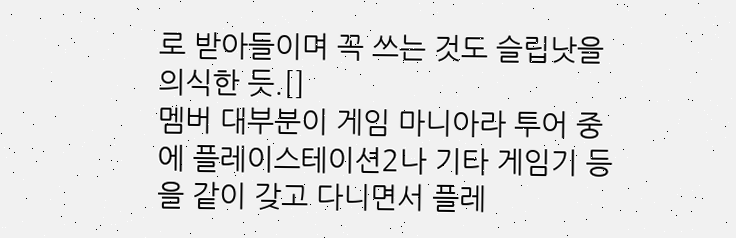로 받아들이며 꼭 쓰는 것도 슬립낫을 의식한 듯.[]
멤버 대부분이 게임 마니아라 투어 중에 플레이스테이션2나 기타 게임기 등을 같이 갖고 다니면서 플레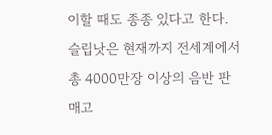이할 때도 종종 있다고 한다.
슬립낫은 현재까지 전세계에서 총 4000만장 이상의 음반 판매고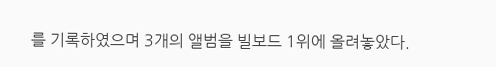를 기록하였으며 3개의 앨범을 빌보드 1위에 올려놓았다.